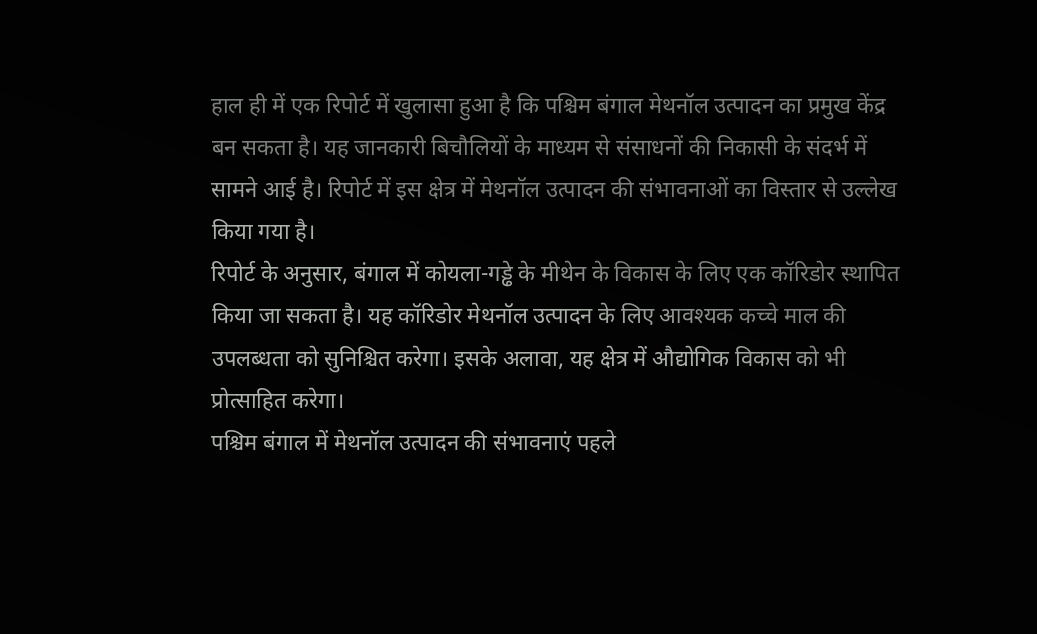हाल ही में एक रिपोर्ट में खुलासा हुआ है कि पश्चिम बंगाल मेथनॉल उत्पादन का प्रमुख केंद्र बन सकता है। यह जानकारी बिचौलियों के माध्यम से संसाधनों की निकासी के संदर्भ में सामने आई है। रिपोर्ट में इस क्षेत्र में मेथनॉल उत्पादन की संभावनाओं का विस्तार से उल्लेख किया गया है।
रिपोर्ट के अनुसार, बंगाल में कोयला-गड्ढे के मीथेन के विकास के लिए एक कॉरिडोर स्थापित किया जा सकता है। यह कॉरिडोर मेथनॉल उत्पादन के लिए आवश्यक कच्चे माल की उपलब्धता को सुनिश्चित करेगा। इसके अलावा, यह क्षेत्र में औद्योगिक विकास को भी प्रोत्साहित करेगा।
पश्चिम बंगाल में मेथनॉल उत्पादन की संभावनाएं पहले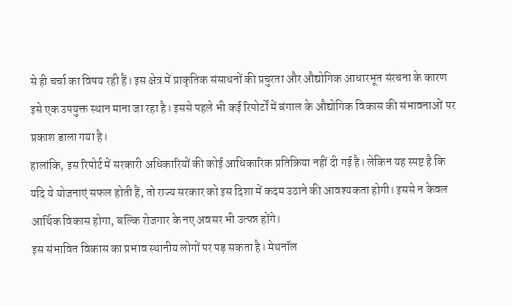से ही चर्चा का विषय रही हैं। इस क्षेत्र में प्राकृतिक संसाधनों की प्रचुरता और औद्योगिक आधारभूत संरचना के कारण इसे एक उपयुक्त स्थान माना जा रहा है। इससे पहले भी कई रिपोर्टों में बंगाल के औद्योगिक विकास की संभावनाओं पर प्रकाश डाला गया है।
हालांकि, इस रिपोर्ट में सरकारी अधिकारियों की कोई आधिकारिक प्रतिक्रिया नहीं दी गई है। लेकिन यह स्पष्ट है कि यदि ये योजनाएं सफल होती हैं, तो राज्य सरकार को इस दिशा में कदम उठाने की आवश्यकता होगी। इससे न केवल आर्थिक विकास होगा, बल्कि रोजगार के नए अवसर भी उत्पन्न होंगे।
इस संभावित विकास का प्रभाव स्थानीय लोगों पर पड़ सकता है। मेथनॉल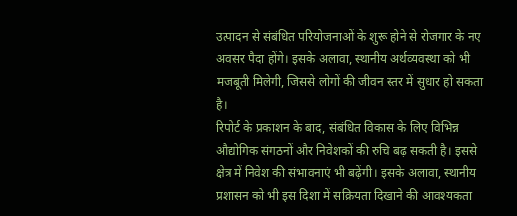उत्पादन से संबंधित परियोजनाओं के शुरू होने से रोजगार के नए अवसर पैदा होंगे। इसके अलावा, स्थानीय अर्थव्यवस्था को भी मजबूती मिलेगी, जिससे लोगों की जीवन स्तर में सुधार हो सकता है।
रिपोर्ट के प्रकाशन के बाद, संबंधित विकास के लिए विभिन्न औद्योगिक संगठनों और निवेशकों की रुचि बढ़ सकती है। इससे क्षेत्र में निवेश की संभावनाएं भी बढ़ेंगी। इसके अलावा, स्थानीय प्रशासन को भी इस दिशा में सक्रियता दिखाने की आवश्यकता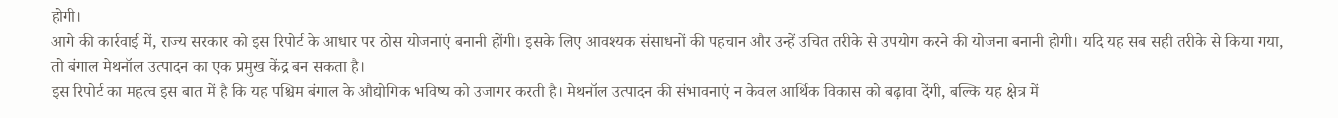होगी।
आगे की कार्रवाई में, राज्य सरकार को इस रिपोर्ट के आधार पर ठोस योजनाएं बनानी होंगी। इसके लिए आवश्यक संसाधनों की पहचान और उन्हें उचित तरीके से उपयोग करने की योजना बनानी होगी। यदि यह सब सही तरीके से किया गया, तो बंगाल मेथनॉल उत्पादन का एक प्रमुख केंद्र बन सकता है।
इस रिपोर्ट का महत्व इस बात में है कि यह पश्चिम बंगाल के औद्योगिक भविष्य को उजागर करती है। मेथनॉल उत्पादन की संभावनाएं न केवल आर्थिक विकास को बढ़ावा देंगी, बल्कि यह क्षेत्र में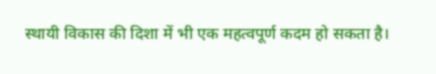स्थायी विकास की दिशा में भी एक महत्वपूर्ण कदम हो सकता है।